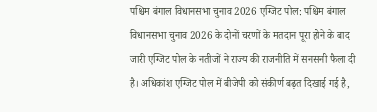पश्चिम बंगाल विधानसभा चुनाव 2026 एग्जिट पोल: पश्चिम बंगाल विधानसभा चुनाव 2026 के दोनों चरणों के मतदान पूरा होने के बाद जारी एग्जिट पोल के नतीजों ने राज्य की राजनीति में सनसनी फैला दी है। अधिकांश एग्जिट पोल में बीजेपी को संकीर्ण बढ़त दिखाई गई है,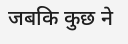जबकि कुछ ने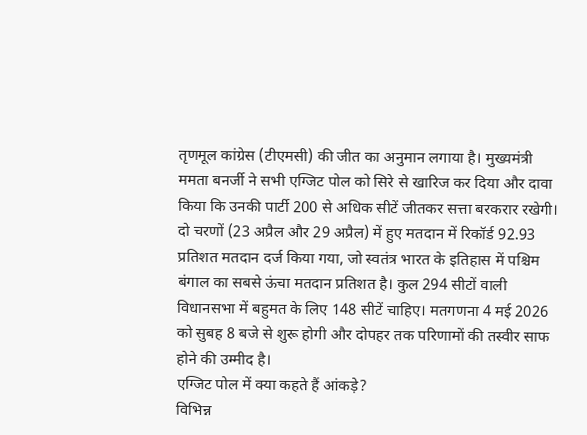तृणमूल कांग्रेस (टीएमसी) की जीत का अनुमान लगाया है। मुख्यमंत्री ममता बनर्जी ने सभी एग्जिट पोल को सिरे से खारिज कर दिया और दावा किया कि उनकी पार्टी 200 से अधिक सीटें जीतकर सत्ता बरकरार रखेगी। दो चरणों (23 अप्रैल और 29 अप्रैल) में हुए मतदान में रिकॉर्ड 92.93 प्रतिशत मतदान दर्ज किया गया, जो स्वतंत्र भारत के इतिहास में पश्चिम बंगाल का सबसे ऊंचा मतदान प्रतिशत है। कुल 294 सीटों वाली विधानसभा में बहुमत के लिए 148 सीटें चाहिए। मतगणना 4 मई 2026 को सुबह 8 बजे से शुरू होगी और दोपहर तक परिणामों की तस्वीर साफ होने की उम्मीद है।
एग्जिट पोल में क्या कहते हैं आंकड़े?
विभिन्न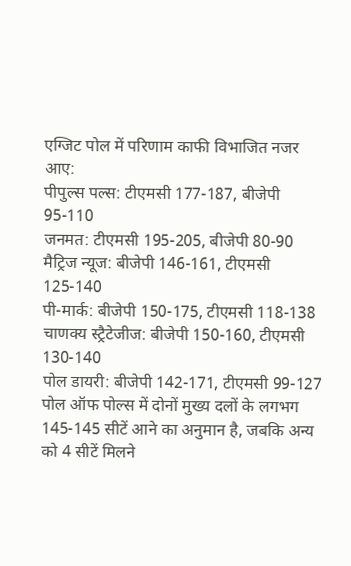एग्जिट पोल में परिणाम काफी विभाजित नजर आए:
पीपुल्स पल्स: टीएमसी 177-187, बीजेपी 95-110
जनमत: टीएमसी 195-205, बीजेपी 80-90
मैट्रिज न्यूज: बीजेपी 146-161, टीएमसी 125-140
पी-मार्क: बीजेपी 150-175, टीएमसी 118-138
चाणक्य स्ट्रैटेजीज: बीजेपी 150-160, टीएमसी 130-140
पोल डायरी: बीजेपी 142-171, टीएमसी 99-127
पोल ऑफ पोल्स में दोनों मुख्य दलों के लगभग 145-145 सीटें आने का अनुमान है, जबकि अन्य को 4 सीटें मिलने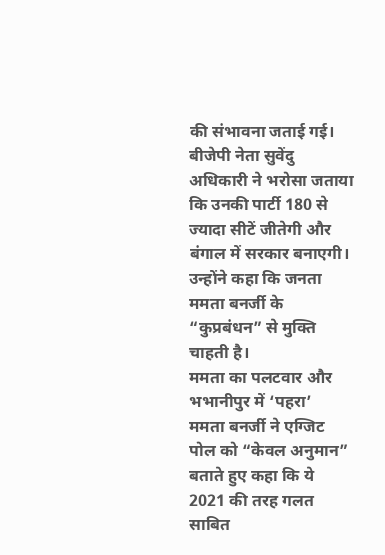की संभावना जताई गई। बीजेपी नेता सुवेंदु अधिकारी ने भरोसा जताया कि उनकी पार्टी 180 से ज्यादा सीटें जीतेगी और बंगाल में सरकार बनाएगी। उन्होंने कहा कि जनता ममता बनर्जी के “कुप्रबंधन” से मुक्ति चाहती है।
ममता का पलटवार और भभानीपुर में ‘पहरा’
ममता बनर्जी ने एग्जिट पोल को “केवल अनुमान” बताते हुए कहा कि ये 2021 की तरह गलत साबित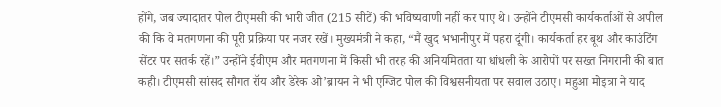होंगे, जब ज्यादातर पोल टीएमसी की भारी जीत (215 सीटें) की भविष्यवाणी नहीं कर पाए थे। उन्होंने टीएमसी कार्यकर्ताओं से अपील की कि वे मतगणना की पूरी प्रक्रिया पर नजर रखें। मुख्यमंत्री ने कहा, “मैं खुद भभानीपुर में पहरा दूंगी। कार्यकर्ता हर बूथ और काउंटिंग सेंटर पर सतर्क रहें।” उन्होंने ईवीएम और मतगणना में किसी भी तरह की अनियमितता या धांधली के आरोपों पर सख्त निगरानी की बात कही। टीएमसी सांसद सौगत रॉय और डेरेक ओ’ब्रायन ने भी एग्जिट पोल की विश्वसनीयता पर सवाल उठाए। महुआ मोइत्रा ने याद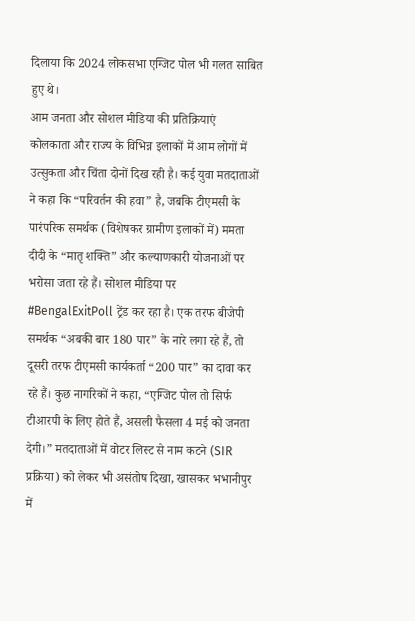दिलाया कि 2024 लोकसभा एग्जिट पोल भी गलत साबित हुए थे।
आम जनता और सोशल मीडिया की प्रतिक्रियाएं
कोलकाता और राज्य के विभिन्न इलाकों में आम लोगों में उत्सुकता और चिंता दोनों दिख रही है। कई युवा मतदाताओं ने कहा कि “परिवर्तन की हवा” है, जबकि टीएमसी के पारंपरिक समर्थक (विशेषकर ग्रामीण इलाकों में) ममता दीदी के “मातृ शक्ति” और कल्याणकारी योजनाओं पर भरोसा जता रहे हैं। सोशल मीडिया पर #BengalExitPoll ट्रेंड कर रहा है। एक तरफ बीजेपी समर्थक “अबकी बार 180 पार” के नारे लगा रहे हैं, तो दूसरी तरफ टीएमसी कार्यकर्ता “200 पार” का दावा कर रहे हैं। कुछ नागरिकों ने कहा, “एग्जिट पोल तो सिर्फ टीआरपी के लिए होते हैं, असली फैसला 4 मई को जनता देगी।” मतदाताओं में वोटर लिस्ट से नाम कटने (SIR प्रक्रिया) को लेकर भी असंतोष दिखा, खासकर भभानीपुर में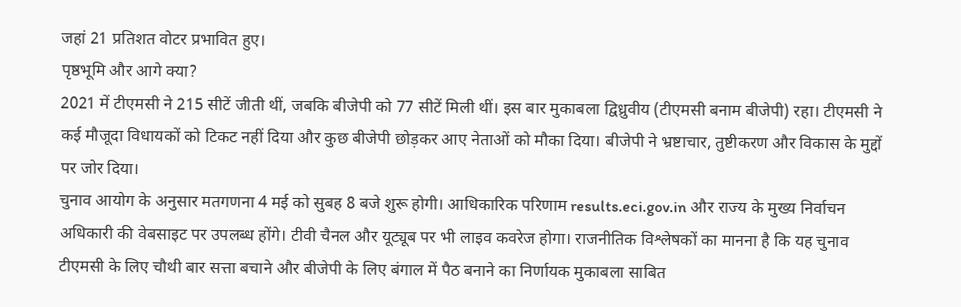जहां 21 प्रतिशत वोटर प्रभावित हुए।
पृष्ठभूमि और आगे क्या?
2021 में टीएमसी ने 215 सीटें जीती थीं, जबकि बीजेपी को 77 सीटें मिली थीं। इस बार मुकाबला द्विध्रुवीय (टीएमसी बनाम बीजेपी) रहा। टीएमसी ने कई मौजूदा विधायकों को टिकट नहीं दिया और कुछ बीजेपी छोड़कर आए नेताओं को मौका दिया। बीजेपी ने भ्रष्टाचार, तुष्टीकरण और विकास के मुद्दों पर जोर दिया।
चुनाव आयोग के अनुसार मतगणना 4 मई को सुबह 8 बजे शुरू होगी। आधिकारिक परिणाम results.eci.gov.in और राज्य के मुख्य निर्वाचन अधिकारी की वेबसाइट पर उपलब्ध होंगे। टीवी चैनल और यूट्यूब पर भी लाइव कवरेज होगा। राजनीतिक विश्लेषकों का मानना है कि यह चुनाव टीएमसी के लिए चौथी बार सत्ता बचाने और बीजेपी के लिए बंगाल में पैठ बनाने का निर्णायक मुकाबला साबित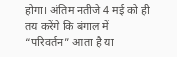होगा। अंतिम नतीजे 4 मई को ही तय करेंगे कि बंगाल में “परिवर्तन” आता है या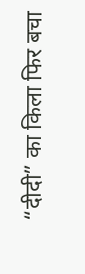“दीदी” का किला फिर बचा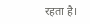रहता है।